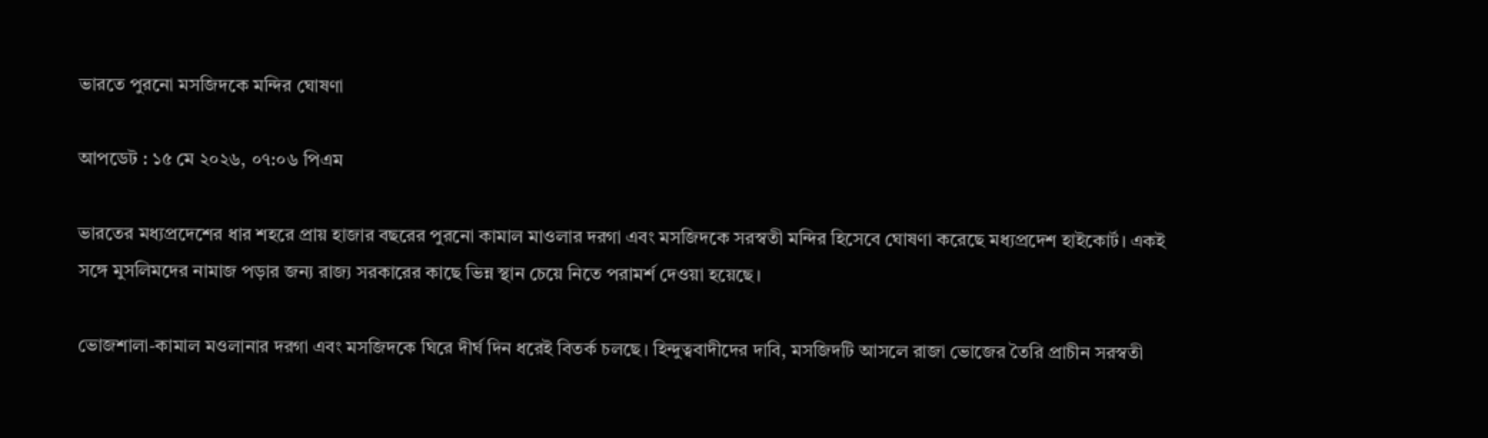ভারতে পুরনো মসজিদকে মন্দির ঘোষণা

আপডেট : ১৫ মে ২০২৬, ০৭:০৬ পিএম

ভারতের মধ্যপ্রদেশের ধার শহরে প্রায় হাজার বছরের পুরনো কামাল মাওলার দরগা এবং মসজিদকে সরস্বতী মন্দির হিসেবে ঘোষণা করেছে মধ্যপ্রদেশ হাইকোর্ট। একই সঙ্গে মুসলিমদের নামাজ পড়ার জন্য রাজ্য সরকারের কাছে ভিন্ন স্থান চেয়ে নিতে পরামর্শ দেওয়া হয়েছে।

ভোজশালা-কামাল মওলানার দরগা এবং মসজিদকে ঘিরে দীর্ঘ দিন ধরেই বিতর্ক চলছে। হিন্দুত্ববাদীদের দাবি, মসজিদটি আসলে রাজা ভোজের তৈরি প্রাচীন সরস্বতী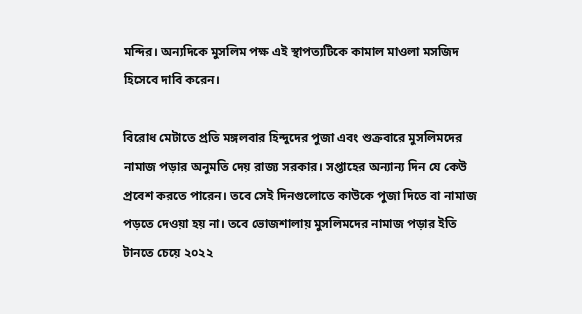মন্দির। অন্যদিকে মুসলিম পক্ষ এই স্থাপত্যটিকে কামাল মাওলা মসজিদ হিসেবে দাবি করেন।

বিরোধ মেটাতে প্রতি মঙ্গলবার হিন্দুদের পুজা এবং শুক্রবারে মুসলিমদের নামাজ পড়ার অনুমতি দেয় রাজ্য সরকার। সপ্তাহের অন্যান্য দিন যে কেউ প্রবেশ করতে পারেন। তবে সেই দিনগুলোতে কাউকে পুজা দিতে বা নামাজ পড়তে দেওয়া হয় না। তবে ভোজশালায় মুসলিমদের নামাজ পড়ার ইতি টানতে চেয়ে ২০২২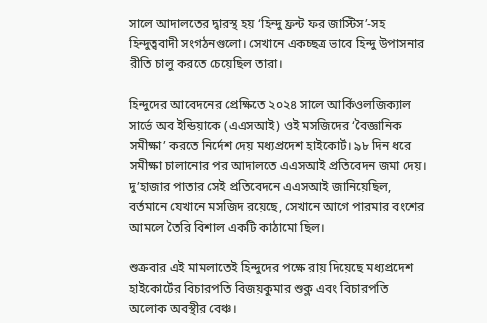সালে আদালতের দ্বারস্থ হয় ‘হিন্দু ফ্রন্ট ফর জাস্টিস’-সহ হিন্দুত্ববাদী সংগঠনগুলো। সেখানে একচ্ছত্র ভাবে হিন্দু উপাসনার রীতি চালু করতে চেয়েছিল তারা।

হিন্দুদের আবেদনের প্রেক্ষিতে ২০২৪ সালে আর্কিওলজিক্যাল সার্ভে অব ইন্ডিয়াকে (এএসআই) ওই মসজিদের ‘বৈজ্ঞানিক সমীক্ষা’ করতে নির্দেশ দেয় মধ্যপ্রদেশ হাইকোর্ট। ৯৮ দিন ধরে সমীক্ষা চালানোর পর আদালতে এএসআই প্রতিবেদন জমা দেয়। দু’হাজার পাতার সেই প্রতিবেদনে এএসআই জানিয়েছিল, বর্তমানে যেখানে মসজিদ রয়েছে, সেখানে আগে পারমার বংশের আমলে তৈরি বিশাল একটি কাঠামো ছিল।

শুক্রবার এই মামলাতেই হিন্দুদের পক্ষে রায় দিয়েছে মধ্যপ্রদেশ হাইকোর্টের বিচারপতি বিজয়কুমার শুক্ল এবং বিচারপতি অলোক অবস্থীর বেঞ্চ।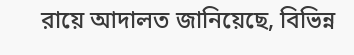রায়ে আদালত জানিয়েছে, বিভিন্ন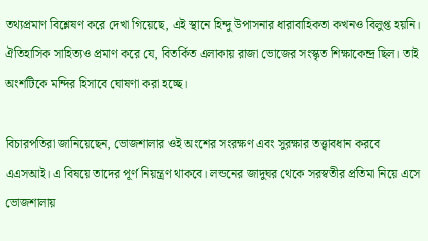তথ্যপ্রমাণ বিশ্লেষণ করে দেখা গিয়েছে, এই স্থানে হিন্দু উপাসনার ধারাবাহিকতা কখনও বিলুপ্ত হয়নি। ঐতিহাসিক সাহিত্যও প্রমাণ করে যে, বিতর্কিত এলাকায় রাজা ভোজের সংস্কৃত শিক্ষাকেন্দ্র ছিল। তাই অংশটিকে মন্দির হিসাবে ঘোষণা করা হচ্ছে।

বিচারপতিরা জানিয়েছেন, ভোজশালার ওই অংশের সংরক্ষণ এবং সুরক্ষার তত্ত্বাবধান করবে এএসআই। এ বিষয়ে তাদের পূর্ণ নিয়ন্ত্রণ থাকবে। লন্ডনের জাদুঘর থেকে সরস্বতীর প্রতিমা নিয়ে এসে ভোজশালায়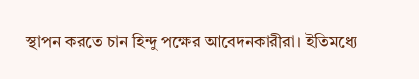স্থাপন করতে চান হিন্দু পক্ষের আবেদনকারীরা। ইতিমধ্যে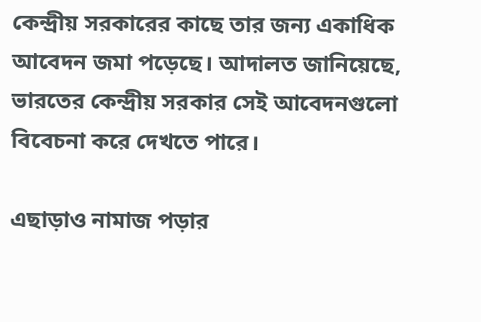কেন্দ্রীয় সরকারের কাছে তার জন্য একাধিক আবেদন জমা পড়েছে। আদালত জানিয়েছে, ভারতের কেন্দ্রীয় সরকার সেই আবেদনগুলো বিবেচনা করে দেখতে পারে।

এছাড়াও নামাজ পড়ার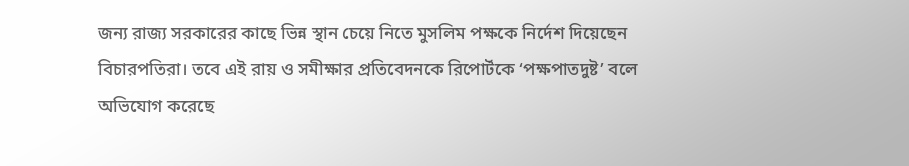জন্য রাজ্য সরকারের কাছে ভিন্ন স্থান চেয়ে নিতে মুসলিম পক্ষকে নির্দেশ দিয়েছেন বিচারপতিরা। তবে এই রায় ও সমীক্ষার প্রতিবেদনকে রিপোর্টকে ‘পক্ষপাতদুষ্ট’ বলে অভিযোগ করেছে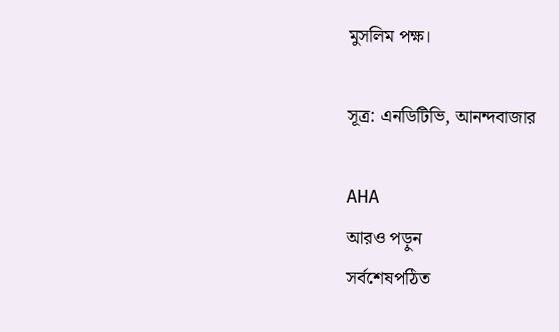মুসলিম পক্ষ।

সূত্র: এনডিটিভি, আনন্দবাজার

AHA
আরও পড়ুন
সর্বশেষপঠিত